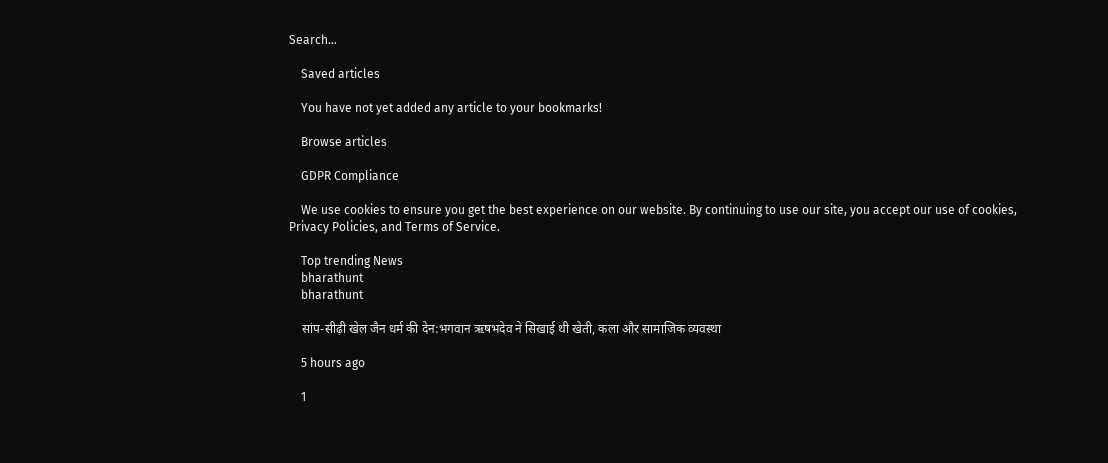Search…

    Saved articles

    You have not yet added any article to your bookmarks!

    Browse articles

    GDPR Compliance

    We use cookies to ensure you get the best experience on our website. By continuing to use our site, you accept our use of cookies, Privacy Policies, and Terms of Service.

    Top trending News
    bharathunt
    bharathunt

    सांप-सीढ़ी खेल जैन धर्म की देन:भगवान ऋषभदेव ने सिखाई थी खेती, कला और सामाजिक व्यवस्था

    5 hours ago

    1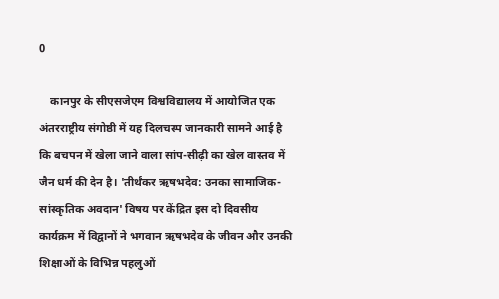0

    कानपुर के सीएसजेएम विश्वविद्यालय में आयोजित एक अंतरराष्ट्रीय संगोष्ठी में यह दिलचस्प जानकारी सामने आई है कि बचपन में खेला जाने वाला सांप-सीढ़ी का खेल वास्तव में जैन धर्म की देन है। 'तीर्थंकर ऋषभदेव: उनका सामाजिक-सांस्कृतिक अवदान' विषय पर केंद्रित इस दो दिवसीय कार्यक्रम में विद्वानों ने भगवान ऋषभदेव के जीवन और उनकी शिक्षाओं के विभिन्न पहलुओं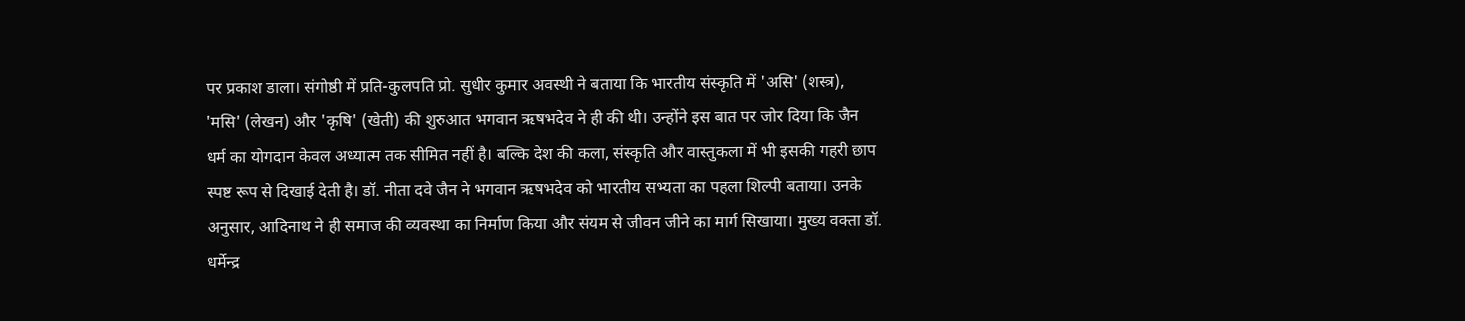पर प्रकाश डाला। संगोष्ठी में प्रति-कुलपति प्रो. सुधीर कुमार अवस्थी ने बताया कि भारतीय संस्कृति में 'असि' (शस्त्र), 'मसि' (लेखन) और 'कृषि' (खेती) की शुरुआत भगवान ऋषभदेव ने ही की थी। उन्होंने इस बात पर जोर दिया कि जैन धर्म का योगदान केवल अध्यात्म तक सीमित नहीं है। बल्कि देश की कला, संस्कृति और वास्तुकला में भी इसकी गहरी छाप स्पष्ट रूप से दिखाई देती है। डॉ. नीता दवे जैन ने भगवान ऋषभदेव को भारतीय सभ्यता का पहला शिल्पी बताया। उनके अनुसार, आदिनाथ ने ही समाज की व्यवस्था का निर्माण किया और संयम से जीवन जीने का मार्ग सिखाया। मुख्य वक्ता डॉ. धर्मेन्द्र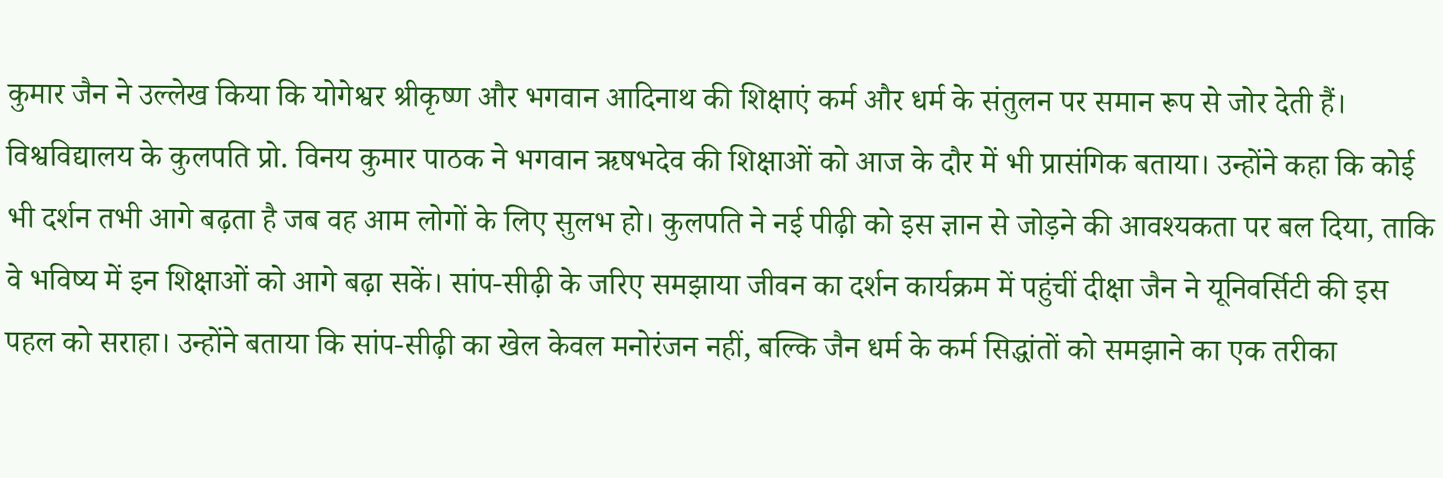कुमार जैन ने उल्लेख किया कि योगेश्वर श्रीकृष्ण और भगवान आदिनाथ की शिक्षाएं कर्म और धर्म के संतुलन पर समान रूप से जोर देती हैं। विश्वविद्यालय के कुलपति प्रो. विनय कुमार पाठक ने भगवान ऋषभदेव की शिक्षाओं को आज के दौर में भी प्रासंगिक बताया। उन्होंने कहा कि कोई भी दर्शन तभी आगे बढ़ता है जब वह आम लोगों के लिए सुलभ हो। कुलपति ने नई पीढ़ी को इस ज्ञान से जोड़ने की आवश्यकता पर बल दिया, ताकि वे भविष्य में इन शिक्षाओं को आगे बढ़ा सकें। सांप-सीढ़ी के जरिए समझाया जीवन का दर्शन कार्यक्रम में पहुंचीं दीक्षा जैन ने यूनिवर्सिटी की इस पहल को सराहा। उन्होंने बताया कि सांप-सीढ़ी का खेल केवल मनोरंजन नहीं, बल्कि जैन धर्म के कर्म सिद्धांतों को समझाने का एक तरीका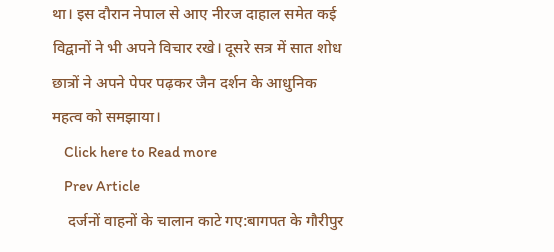था। इस दौरान नेपाल से आए नीरज दाहाल समेत कई विद्वानों ने भी अपने विचार रखे। दूसरे सत्र में सात शोध छात्रों ने अपने पेपर पढ़कर जैन दर्शन के आधुनिक महत्व को समझाया।
    Click here to Read more
    Prev Article
    दर्जनों वाहनों के चालान काटे गए:बागपत के गौरीपुर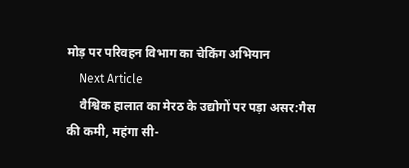मोड़ पर परिवहन विभाग का चेकिंग अभियान
    Next Article
    वैश्विक हालात का मेरठ के उद्योगों पर पड़ा असर:गैस की कमी, महंगा सी-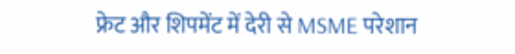फ्रेट और शिपमेंट में देरी से MSME परेशान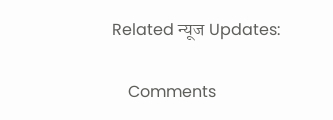Related न्यूज Updates:

    Comments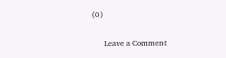(0)

      Leave a Comment